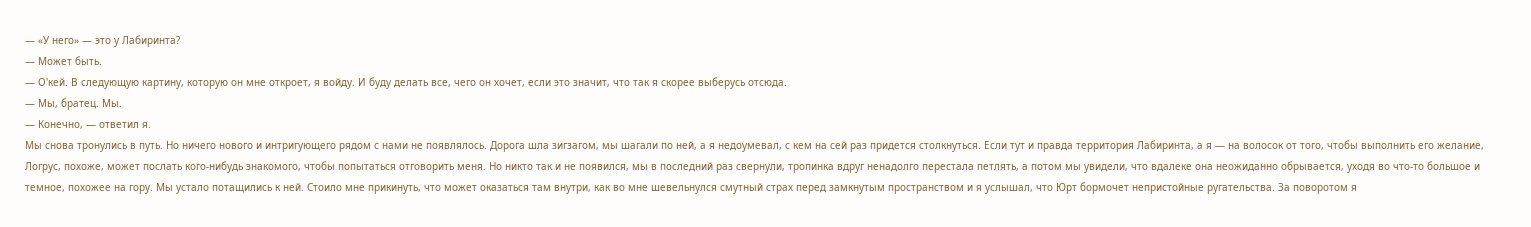— «У него» — это у Лабиринта?
— Может быть.
— О'кей. В следующую картину, которую он мне откроет, я войду. И буду делать все, чего он хочет, если это значит, что так я скорее выберусь отсюда.
— Мы, братец. Мы.
— Конечно, — ответил я.
Мы снова тронулись в путь. Но ничего нового и интригующего рядом с нами не появлялось. Дорога шла зигзагом, мы шагали по ней, а я недоумевал, с кем на сей раз придется столкнуться. Если тут и правда территория Лабиринта, а я — на волосок от того, чтобы выполнить его желание, Логрус, похоже, может послать кого-нибудь знакомого, чтобы попытаться отговорить меня. Но никто так и не появился, мы в последний раз свернули, тропинка вдруг ненадолго перестала петлять, а потом мы увидели, что вдалеке она неожиданно обрывается, уходя во что-то большое и темное, похожее на гору. Мы устало потащились к ней. Стоило мне прикинуть, что может оказаться там внутри, как во мне шевельнулся смутный страх перед замкнутым пространством и я услышал, что Юрт бормочет непристойные ругательства. За поворотом я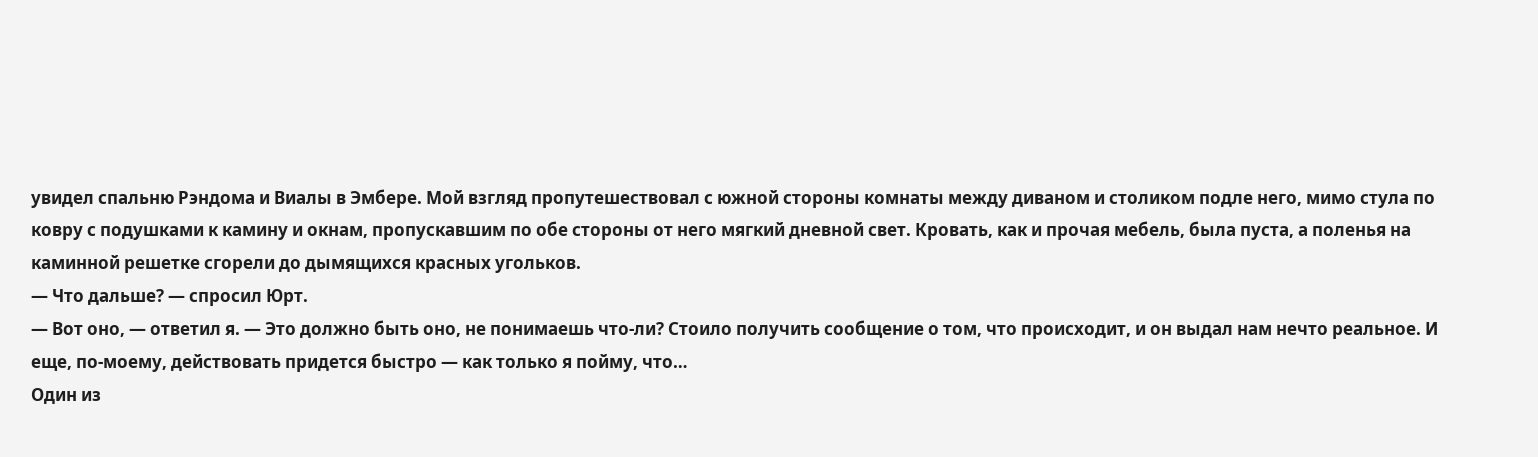увидел спальню Рэндома и Виалы в Эмбере. Мой взгляд пропутешествовал с южной стороны комнаты между диваном и столиком подле него, мимо стула по ковру с подушками к камину и окнам, пропускавшим по обе стороны от него мягкий дневной свет. Кровать, как и прочая мебель, была пуста, а поленья на каминной решетке сгорели до дымящихся красных угольков.
— Что дальше? — спросил Юрт.
— Вот оно, — ответил я. — Это должно быть оно, не понимаешь что-ли? Стоило получить сообщение о том, что происходит, и он выдал нам нечто реальное. И еще, по-моему, действовать придется быстро — как только я пойму, что…
Один из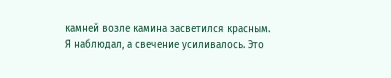камней возле камина засветился красным. Я наблюдал, а свечение усиливалось. Это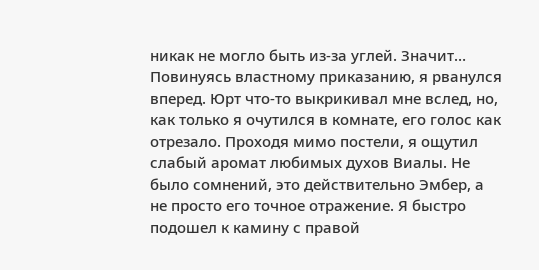никак не могло быть из-за углей. Значит…
Повинуясь властному приказанию, я рванулся вперед. Юрт что-то выкрикивал мне вслед, но, как только я очутился в комнате, его голос как отрезало. Проходя мимо постели, я ощутил слабый аромат любимых духов Виалы. Не было сомнений, это действительно Эмбер, а не просто его точное отражение. Я быстро подошел к камину с правой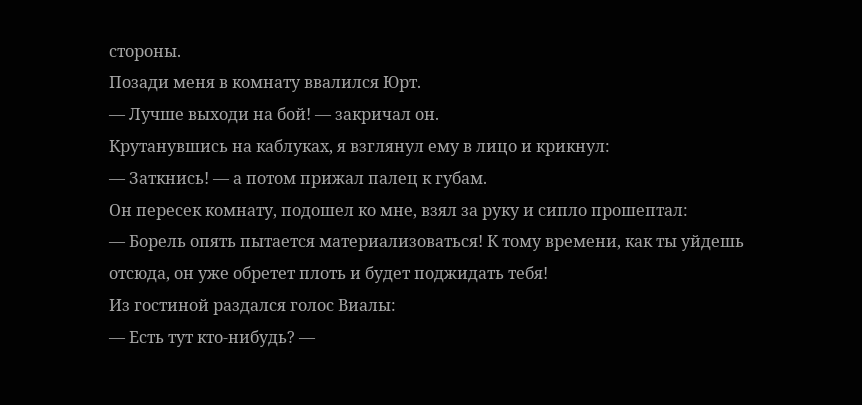стороны.
Позади меня в комнату ввалился Юрт.
— Лучше выходи на бой! — закричал он.
Крутанувшись на каблуках, я взглянул ему в лицо и крикнул:
— Заткнись! — а потом прижал палец к губам.
Он пересек комнату, подошел ко мне, взял за руку и сипло прошептал:
— Борель опять пытается материализоваться! К тому времени, как ты уйдешь отсюда, он уже обретет плоть и будет поджидать тебя!
Из гостиной раздался голос Виалы:
— Есть тут кто-нибудь? —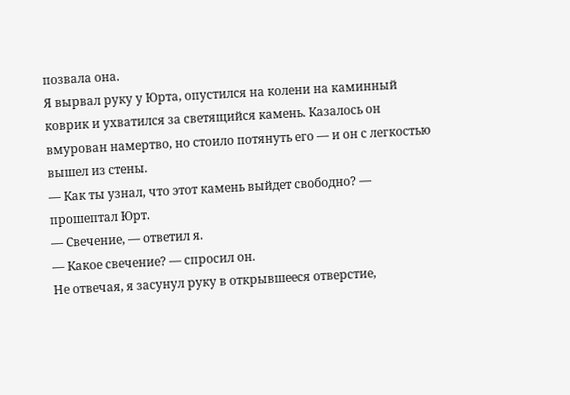позвала она.
Я вырвал руку у Юрта, опустился на колени на каминный коврик и ухватился за светящийся камень. Казалось он вмурован намертво, но стоило потянуть его — и он с легкостью вышел из стены.
— Как ты узнал, что этот камень выйдет свободно? — прошептал Юрт.
— Свечение, — ответил я.
— Какое свечение? — спросил он.
Не отвечая, я засунул руку в открывшееся отверстие,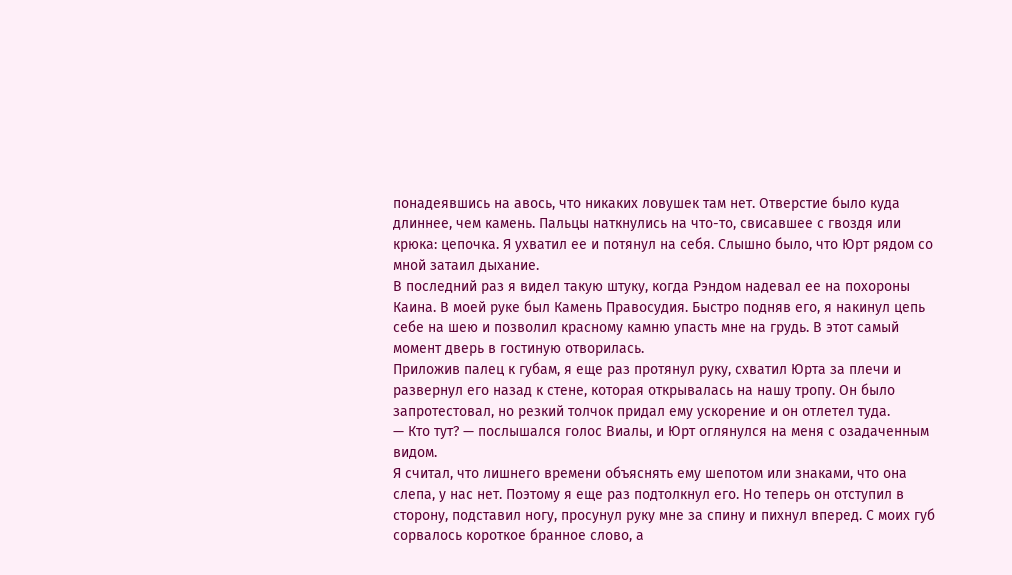понадеявшись на авось, что никаких ловушек там нет. Отверстие было куда длиннее, чем камень. Пальцы наткнулись на что-то, свисавшее с гвоздя или крюка: цепочка. Я ухватил ее и потянул на себя. Слышно было, что Юрт рядом со мной затаил дыхание.
В последний раз я видел такую штуку, когда Рэндом надевал ее на похороны Каина. В моей руке был Камень Правосудия. Быстро подняв его, я накинул цепь себе на шею и позволил красному камню упасть мне на грудь. В этот самый момент дверь в гостиную отворилась.
Приложив палец к губам, я еще раз протянул руку, схватил Юрта за плечи и развернул его назад к стене, которая открывалась на нашу тропу. Он было запротестовал, но резкий толчок придал ему ускорение и он отлетел туда.
— Кто тут? — послышался голос Виалы, и Юрт оглянулся на меня с озадаченным видом.
Я считал, что лишнего времени объяснять ему шепотом или знаками, что она слепа, у нас нет. Поэтому я еще раз подтолкнул его. Но теперь он отступил в сторону, подставил ногу, просунул руку мне за спину и пихнул вперед. С моих губ сорвалось короткое бранное слово, а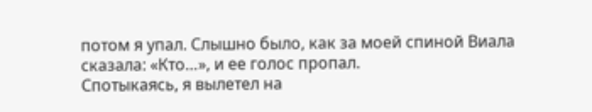потом я упал. Слышно было, как за моей спиной Виала сказала: «Кто…», и ее голос пропал.
Спотыкаясь, я вылетел на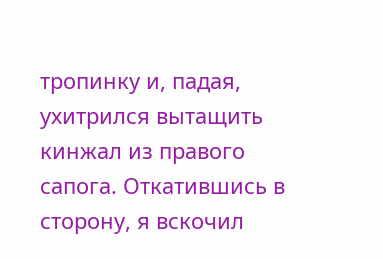тропинку и, падая, ухитрился вытащить кинжал из правого сапога. Откатившись в сторону, я вскочил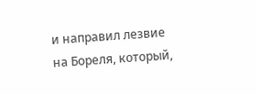и направил лезвие на Бореля, который,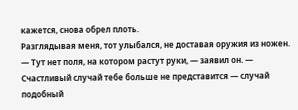кажется, снова обрел плоть.
Разглядывая меня, тот улыбался, не доставая оружия из ножен.
— Тут нет поля, на котором растут руки, — заявил он. — Счастливый случай тебе больше не представится — случай подобный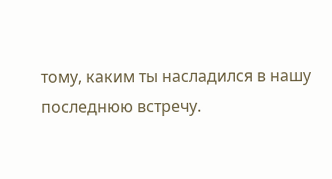тому, каким ты насладился в нашу последнюю встречу.